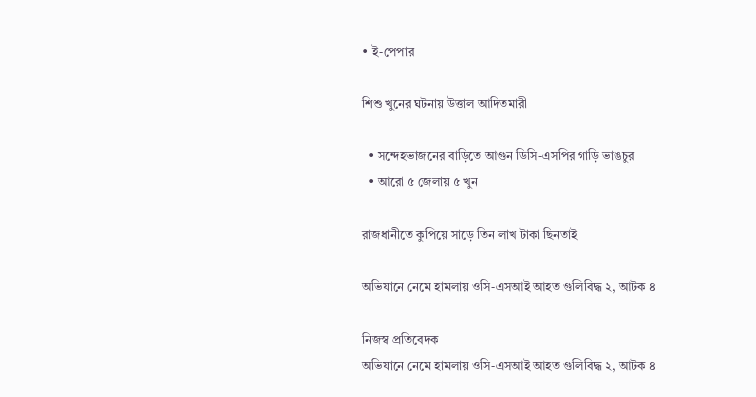• ই-পেপার

শিশু খুনের ঘটনায় উত্তাল আদিতমারী

  • সন্দেহভাজনের বাড়িতে আগুন ডিসি-এসপির গাড়ি ভাঙচুর
  • আরো ৫ জেলায় ৫ খুন

রাজধানীতে কুপিয়ে সাড়ে তিন লাখ টাকা ছিনতাই

অভিযানে নেমে হামলায় ওসি-এসআই আহত গুলিবিদ্ধ ২, আটক ৪

নিজস্ব প্রতিবেদক
অভিযানে নেমে হামলায় ওসি-এসআই আহত গুলিবিদ্ধ ২, আটক ৪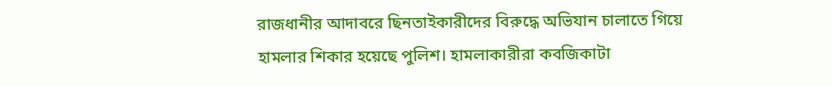রাজধানীর আদাবরে ছিনতাইকারীদের বিরুদ্ধে অভিযান চালাতে গিয়ে হামলার শিকার হয়েছে পুলিশ। হামলাকারীরা কবজিকাটা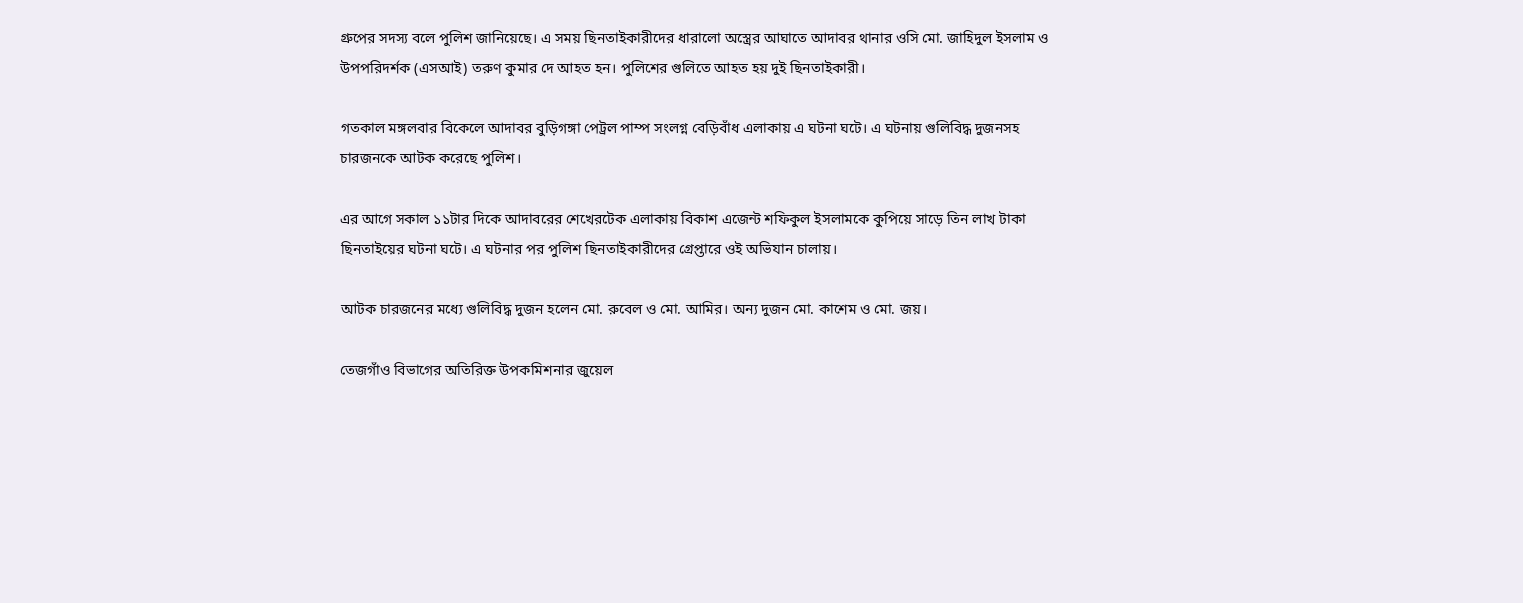গ্রুপের সদস্য বলে পুলিশ জানিয়েছে। এ সময় ছিনতাইকারীদের ধারালো অস্ত্রের আঘাতে আদাবর থানার ওসি মো. জাহিদুল ইসলাম ও উপপরিদর্শক (এসআই) তরুণ কুমার দে আহত হন। পুলিশের গুলিতে আহত হয় দুই ছিনতাইকারী।

গতকাল মঙ্গলবার বিকেলে আদাবর বুড়িগঙ্গা পেট্রল পাম্প সংলগ্ন বেড়িবাঁধ এলাকায় এ ঘটনা ঘটে। এ ঘটনায় গুলিবিদ্ধ দুজনসহ চারজনকে আটক করেছে পুলিশ।

এর আগে সকাল ১১টার দিকে আদাবরের শেখেরটেক এলাকায় বিকাশ এজেন্ট শফিকুল ইসলামকে কুপিয়ে সাড়ে তিন লাখ টাকা ছিনতাইয়ের ঘটনা ঘটে। এ ঘটনার পর পুলিশ ছিনতাইকারীদের গ্রেপ্তারে ওই অভিযান চালায়।

আটক চারজনের মধ্যে গুলিবিদ্ধ দুজন হলেন মো. রুবেল ও মো. আমির। অন্য দুজন মো. কাশেম ও মো. জয়।

তেজগাঁও বিভাগের অতিরিক্ত উপকমিশনার জুয়েল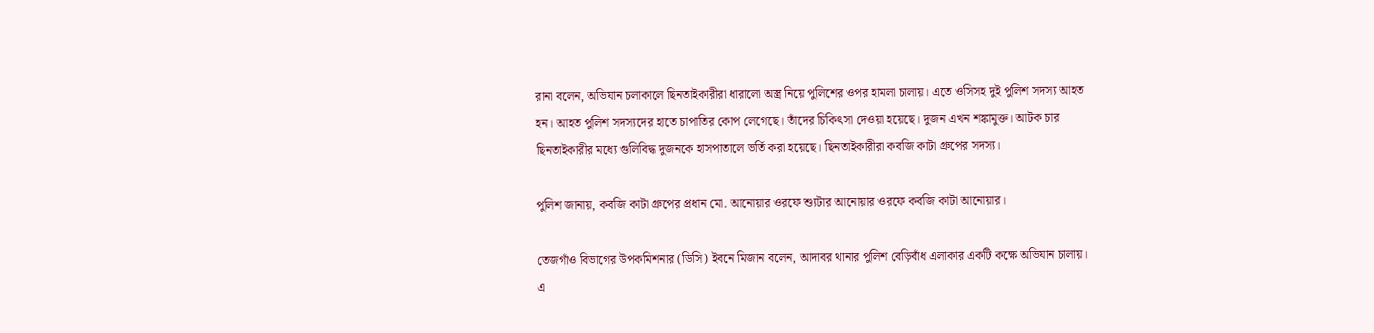রানা বলেন, অভিযান চলাকালে ছিনতাইকারীরা ধারালো অস্ত্র নিয়ে পুলিশের ওপর হামলা চালায়। এতে ওসিসহ দুই পুলিশ সদস্য আহত হন। আহত পুলিশ সদস্যদের হাতে চাপাতির কোপ লেগেছে। তাঁদের চিকিৎসা দেওয়া হয়েছে। দুজন এখন শঙ্কামুক্ত। আটক চার ছিনতাইকারীর মধ্যে গুলিবিদ্ধ দুজনকে হাসপাতালে ভর্তি করা হয়েছে। ছিনতাইকারীরা কবজি কাটা গ্রুপের সদস্য।

পুলিশ জানায়, কবজি কাটা গ্রুপের প্রধান মো. আনোয়ার ওরফে শ্যুটার আনোয়ার ওরফে কবজি কাটা আনোয়ার।

তেজগাঁও বিভাগের উপকমিশনার (ডিসি) ইবনে মিজান বলেন, আদাবর থানার পুলিশ বেড়িবাঁধ এলাকার একটি কক্ষে অভিযান চালায়। এ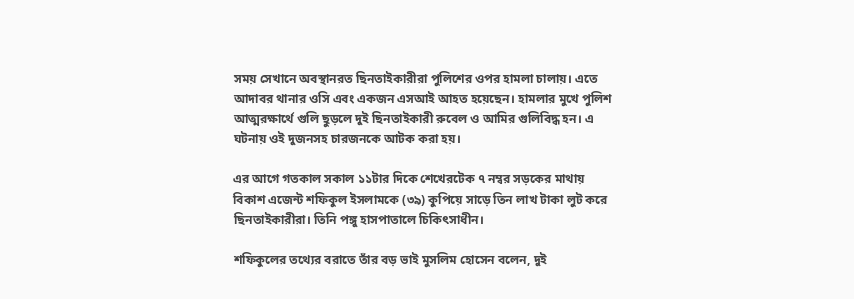সময় সেখানে অবস্থানরত ছিনতাইকারীরা পুলিশের ওপর হামলা চালায়। এতে আদাবর থানার ওসি এবং একজন এসআই আহত হয়েছেন। হামলার মুখে পুলিশ আত্মরক্ষার্থে গুলি ছুড়লে দুই ছিনতাইকারী রুবেল ও আমির গুলিবিদ্ধ হন। এ ঘটনায় ওই দুজনসহ চারজনকে আটক করা হয়।

এর আগে গতকাল সকাল ১১টার দিকে শেখেরটেক ৭ নম্বর সড়কের মাথায় বিকাশ এজেন্ট শফিকুল ইসলামকে (৩৯) কুপিয়ে সাড়ে তিন লাখ টাকা লুট করে ছিনতাইকারীরা। তিনি পঙ্গু হাসপাতালে চিকিৎসাধীন।

শফিকুলের তথ্যের বরাতে তাঁর বড় ভাই মুসলিম হোসেন বলেন, দুই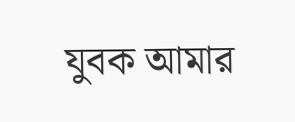যুবক আমার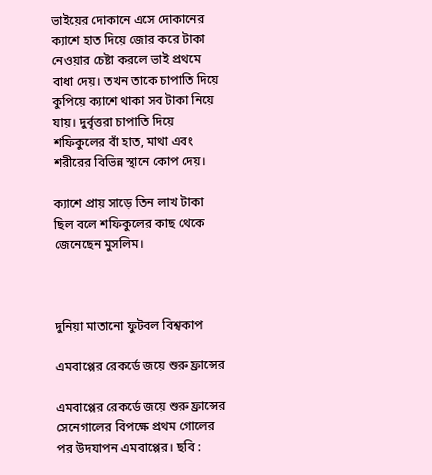ভাইয়ের দোকানে এসে দোকানের ক্যাশে হাত দিয়ে জোর করে টাকা নেওয়ার চেষ্টা করলে ভাই প্রথমে বাধা দেয়। তখন তাকে চাপাতি দিয়ে কুপিয়ে ক্যাশে থাকা সব টাকা নিয়ে যায়। দুর্বৃত্তরা চাপাতি দিয়ে শফিকুলের বাঁ হাত, মাথা এবং শরীরের বিভিন্ন স্থানে কোপ দেয়।

ক্যাশে প্রায় সাড়ে তিন লাখ টাকা ছিল বলে শফিকুলের কাছ থেকে জেনেছেন মুসলিম।



দুনিয়া মাতানো ফুটবল বিশ্বকাপ

এমবাপ্পের রেকর্ডে জয়ে শুরু ফ্রান্সের

এমবাপ্পের রেকর্ডে জয়ে শুরু ফ্রান্সের
সেনেগালের বিপক্ষে প্রথম গোলের পর উদযাপন এমবাপ্পের। ছবি :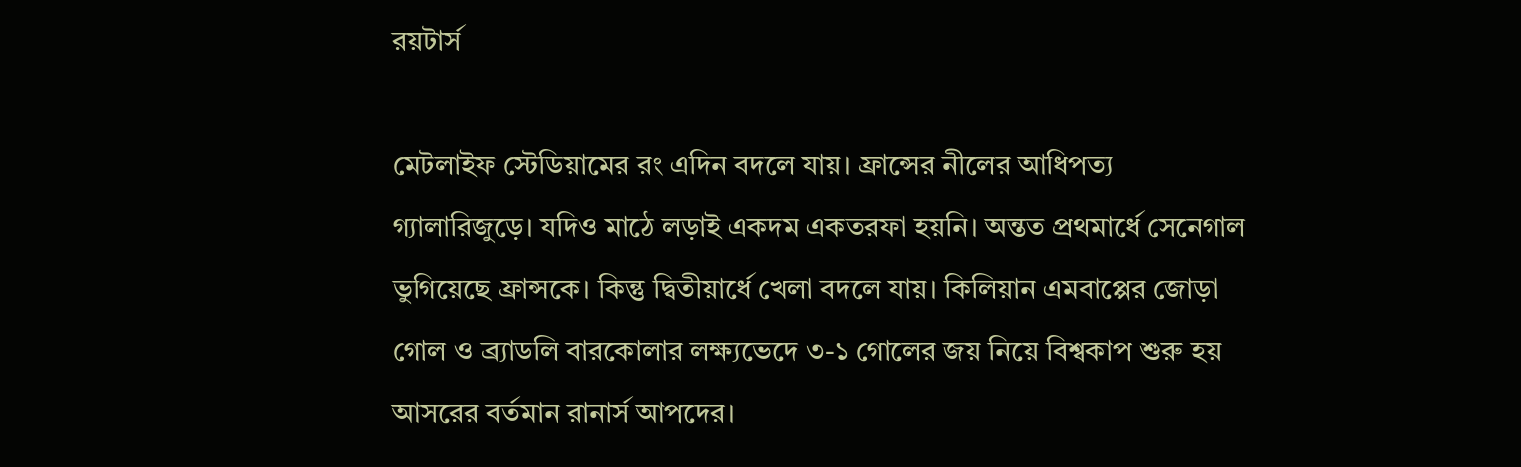রয়টার্স

মেটলাইফ স্টেডিয়ামের রং এদিন বদলে যায়। ফ্রান্সের নীলের আধিপত্য গ্যালারিজুড়ে। যদিও মাঠে লড়াই একদম একতরফা হয়নি। অন্তত প্রথমার্ধে সেনেগাল ভুগিয়েছে ফ্রান্সকে। কিন্তু দ্বিতীয়ার্ধে খেলা বদলে যায়। কিলিয়ান এমবাপ্পের জোড়া গোল ও ব্র্যাডলি বারকোলার লক্ষ্যভেদে ৩-১ গোলের জয় নিয়ে বিশ্বকাপ শুরু হয় আসরের বর্তমান রানার্স আপদের।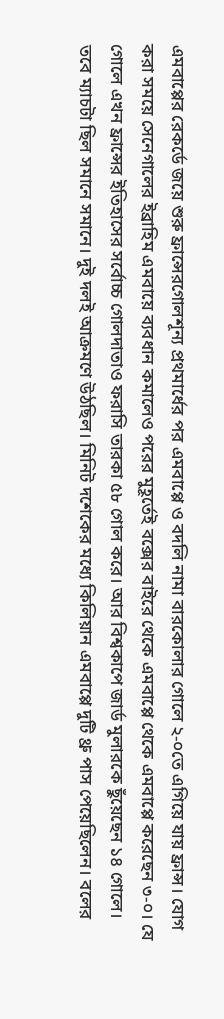এমবাপ্পের রেকর্ডে জয়ে শুরু ফ্রান্সেরগোলশূন্য প্রথমার্ধের পর এমবাপ্পে ও বদলি নামা বারকোলার গোলে ২-০তে এগিয়ে যায় ফ্রান্স। যোগ করা সময়ে সেনেগালের ইব্রাহিম এমবায়ে ব্যবধান কমালেও পরের মুহূর্তেই বক্সের বাইরে থেকে এমবাপ্পে থেকে এমবাপ্পে করেছেন ৩-০। যে গোলে এখন ফ্রান্সের ইতিহাসের সর্বোচ্চ গোলদাতাও ফরাসি তারকা ৫৮ গোল করে। আর বিশ্বকাপে জার্ড মুলারকে ছুঁয়েছেন ১৪ গোলে। তবে ম্যাচটা ছিল সমানে সমানে। দুই দলই আক্রমণে উঠছিল। মিনিট দশেকের মধ্যে কিলিয়ান এমবাপ্পে দুটি থ্রু পাস পেয়েছিলেন। বলের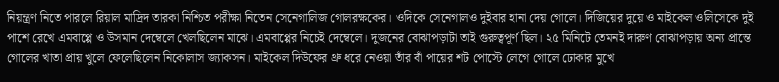নিয়ন্ত্রণ নিতে পারলে রিয়াল মাদ্রিদ তারকা নিশ্চিত পরীক্ষা নিতেন সেনেগালিজ গোলরক্ষকের। ওদিকে সেনেগালও দুইবার হানা দেয় গোলে। দিজিয়ের দুয়ে ও মাইকেল ওলিসেকে দুই পাশে রেখে এমবাপ্পে ও উসমান দেম্বেলে খেলছিলেন মাঝে। এমবাপ্পের নিচেই দেম্বেলে। দুজনের বোঝাপড়াটা তাই গুরুত্বপূর্ণ ছিল। ২৫ মিনিটে তেমনই দারুণ বোঝাপড়ায় অন্য প্রান্তে গোলের খাতা প্রায় খুলে ফেলেছিলেন নিকোলাস জ্যাকসন। মাইকেল দিউফের থ্রু ধরে নেওয়া তাঁর বাঁ পায়ের শট পোস্টে লেগে গোলে ঢোকার মুখে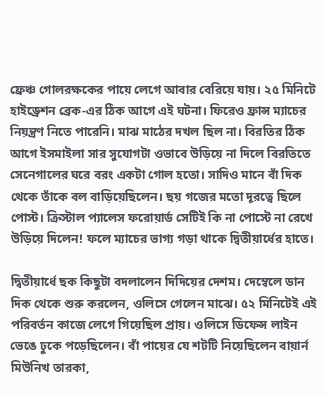ফ্রেঞ্চ গোলরক্ষকের পায়ে লেগে আবার বেরিয়ে যায়। ২৫ মিনিটে হাইড্রেশন ব্রেক-এর ঠিক আগে এই ঘটনা। ফিরেও ফ্রান্স ম্যাচের নিয়ন্ত্রণ নিতে পারেনি। মাঝ মাঠের দখল ছিল না। বিরতির ঠিক আগে ইসমাইলা সার সুযোগটা ওভাবে উড়িয়ে না দিলে বিরতিতে সেনেগালের ঘরে বরং একটা গোল হতো। সাদিও মানে বাঁ দিক থেকে তাঁকে বল বাড়িয়েছিলেন। ছয় গজের মতো দূরত্বে ছিলে পোস্ট। ক্রিস্টাল প্যালেস ফরোয়ার্ড সেটিই কি না পোস্টে না রেখে উড়িয়ে দিলেন! ফলে ম্যাচের ভাগ্য গড়া থাকে দ্বিতীয়ার্ধের হাতে।

দ্বিতীয়ার্ধে ছক কিছুটা বদলালেন দিদিয়ের দেশম। দেম্বেলে ডান দিক থেকে শুরু করলেন, ওলিসে গেলেন মাঝে। ৫২ মিনিটেই এই পরিবর্তন কাজে লেগে গিয়েছিল প্রায়। ওলিসে ডিফেন্স লাইন ভেঙে ঢুকে পড়েছিলেন। বাঁ পায়ের যে শটটি নিয়েছিলেন বায়ার্ন মিউনিখ তারকা,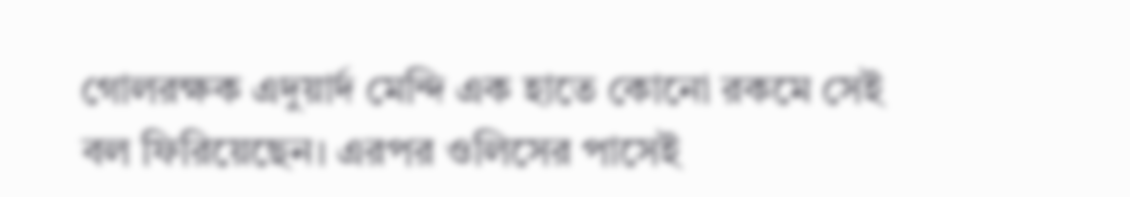গোলরক্ষক এদুয়ার্দ মেন্দি এক হাতে কোনো রকমে সেই বল ফিরিয়েছেন। এরপর ওলিসের পাসেই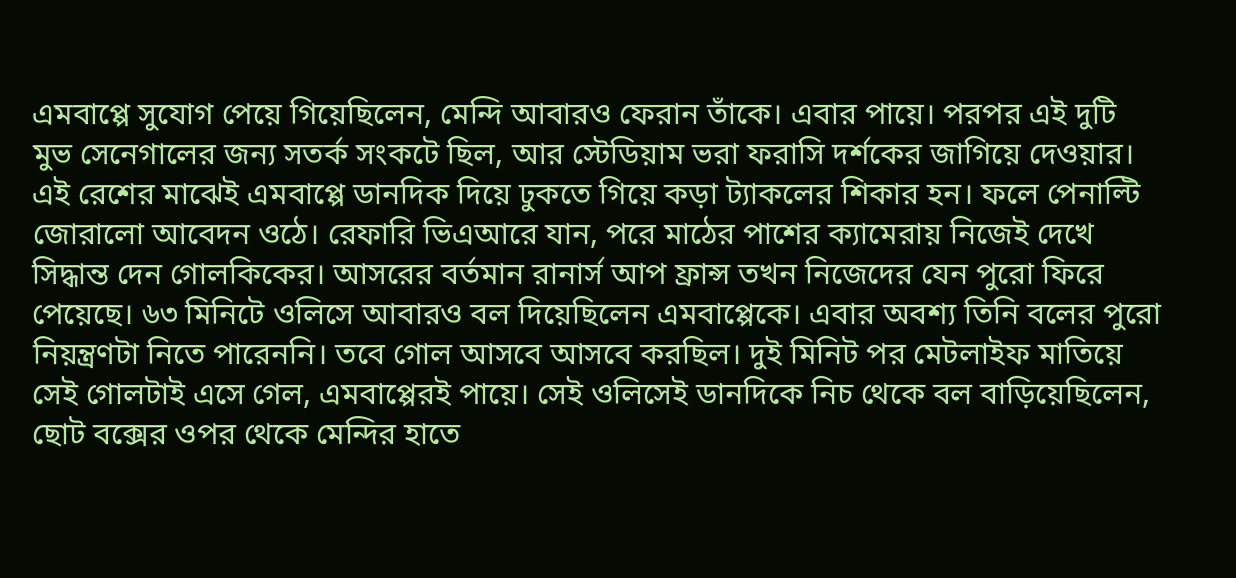এমবাপ্পে সুযোগ পেয়ে গিয়েছিলেন, মেন্দি আবারও ফেরান তাঁকে। এবার পায়ে। পরপর এই দুটি মুভ সেনেগালের জন্য সতর্ক সংকটে ছিল, আর স্টেডিয়াম ভরা ফরাসি দর্শকের জাগিয়ে দেওয়ার। এই রেশের মাঝেই এমবাপ্পে ডানদিক দিয়ে ঢুকতে গিয়ে কড়া ট্যাকলের শিকার হন। ফলে পেনাল্টি জোরালো আবেদন ওঠে। রেফারি ভিএআরে যান, পরে মাঠের পাশের ক্যামেরায় নিজেই দেখে সিদ্ধান্ত দেন গোলকিকের। আসরের বর্তমান রানার্স আপ ফ্রান্স তখন নিজেদের যেন পুরো ফিরে পেয়েছে। ৬৩ মিনিটে ওলিসে আবারও বল দিয়েছিলেন এমবাপ্পেকে। এবার অবশ্য তিনি বলের পুরো নিয়ন্ত্রণটা নিতে পারেননি। তবে গোল আসবে আসবে করছিল। দুই মিনিট পর মেটলাইফ মাতিয়ে সেই গোলটাই এসে গেল, এমবাপ্পেরই পায়ে। সেই ওলিসেই ডানদিকে নিচ থেকে বল বাড়িয়েছিলেন, ছোট বক্সের ওপর থেকে মেন্দির হাতে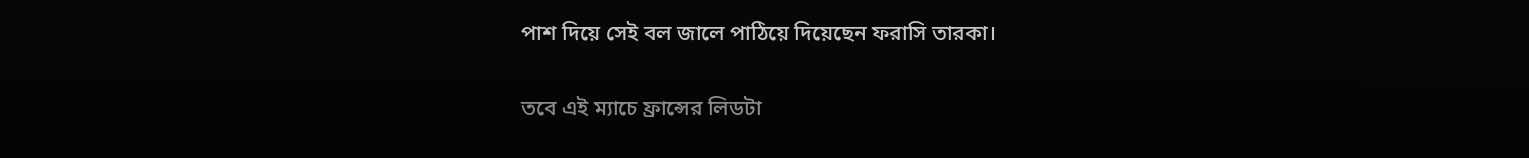পাশ দিয়ে সেই বল জালে পাঠিয়ে দিয়েছেন ফরাসি তারকা।

তবে এই ম্যাচে ফ্রান্সের লিডটা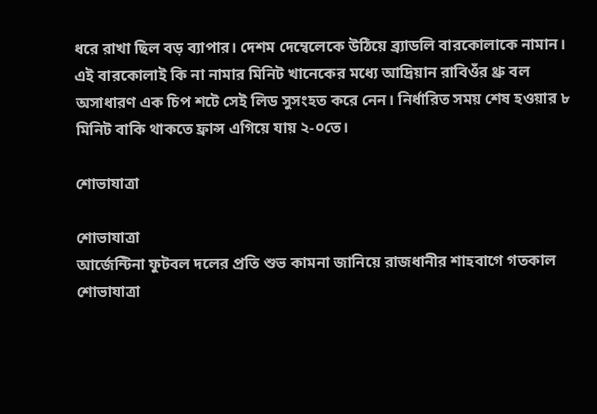ধরে রাখা ছিল বড় ব্যাপার। দেশম দেম্বেলেকে উঠিয়ে ব্র্যাডলি বারকোলাকে নামান। এই বারকোলাই কি না নামার মিনিট খানেকের মধ্যে আদ্রিয়ান রাবিওঁর থ্রু বল অসাধারণ এক চিপ শটে সেই লিড সুসংহত করে নেন। নির্ধারিত সময় শেষ হওয়ার ৮ মিনিট বাকি থাকতে ফ্রান্স এগিয়ে যায় ২-০তে।

শোভাযাত্রা

শোভাযাত্রা
আর্জেন্টিনা ফুটবল দলের প্রতি শুভ কামনা জানিয়ে রাজধানীর শাহবাগে গতকাল শোভাযাত্রা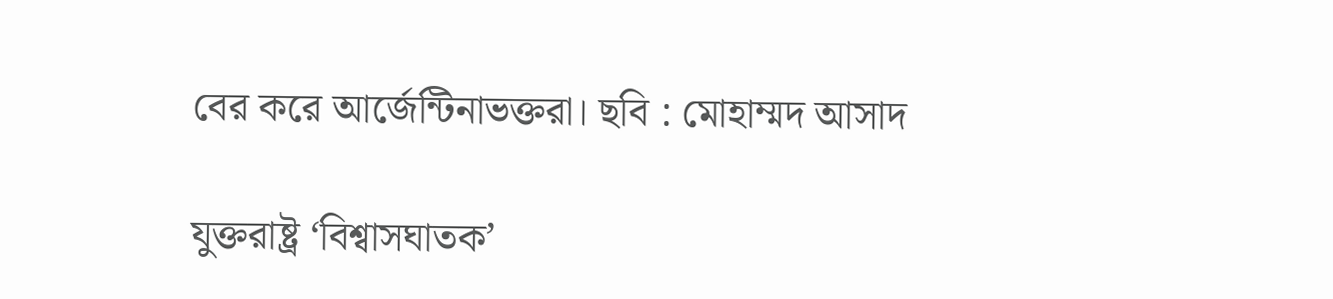বের করে আর্জেন্টিনাভক্তরা। ছবি : মোহাম্মদ আসাদ

যুক্তরাষ্ট্র ‘বিশ্বাসঘাতক’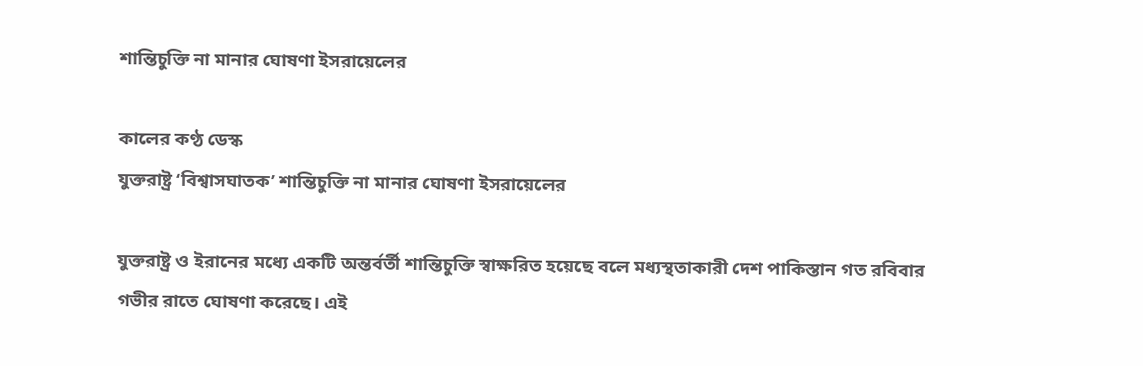শান্তিচুক্তি না মানার ঘোষণা ইসরায়েলের

কালের কণ্ঠ ডেস্ক
যুক্তরাষ্ট্র ‘বিশ্বাসঘাতক’ শান্তিচুক্তি না মানার ঘোষণা ইসরায়েলের

যুক্তরাষ্ট্র ও ইরানের মধ্যে একটি অন্তর্বর্তী শান্তিচুক্তি স্বাক্ষরিত হয়েছে বলে মধ্যস্থতাকারী দেশ পাকিস্তান গত রবিবার গভীর রাতে ঘোষণা করেছে। এই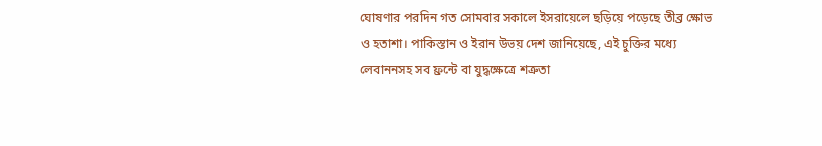ঘোষণার পরদিন গত সোমবার সকালে ইসরায়েলে ছড়িয়ে পড়েছে তীব্র ক্ষোভ ও হতাশা। পাকিস্তান ও ইরান উভয় দেশ জানিয়েছে, এই চুক্তির মধ্যে লেবাননসহ সব ফ্রন্টে বা যুদ্ধক্ষেত্রে শত্রুতা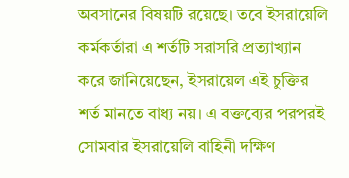অবসানের বিষয়টি রয়েছে। তবে ইসরায়েলি কর্মকর্তারা এ শর্তটি সরাসরি প্রত্যাখ্যান করে জানিয়েছেন, ইসরায়েল এই চুক্তির শর্ত মানতে বাধ্য নয়। এ বক্তব্যের পরপরই সোমবার ইসরায়েলি বাহিনী দক্ষিণ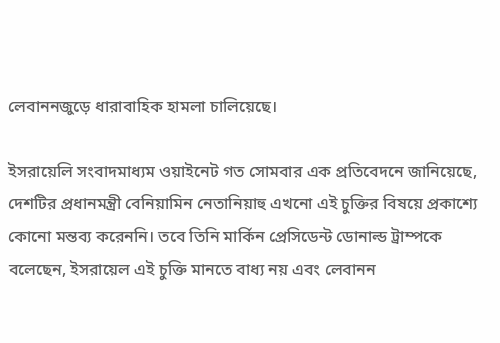লেবাননজুড়ে ধারাবাহিক হামলা চালিয়েছে।

ইসরায়েলি সংবাদমাধ্যম ওয়াইনেট গত সোমবার এক প্রতিবেদনে জানিয়েছে, দেশটির প্রধানমন্ত্রী বেনিয়ামিন নেতানিয়াহু এখনো এই চুক্তির বিষয়ে প্রকাশ্যে কোনো মন্তব্য করেননি। তবে তিনি মার্কিন প্রেসিডেন্ট ডোনাল্ড ট্রাম্পকে বলেছেন, ইসরায়েল এই চুক্তি মানতে বাধ্য নয় এবং লেবানন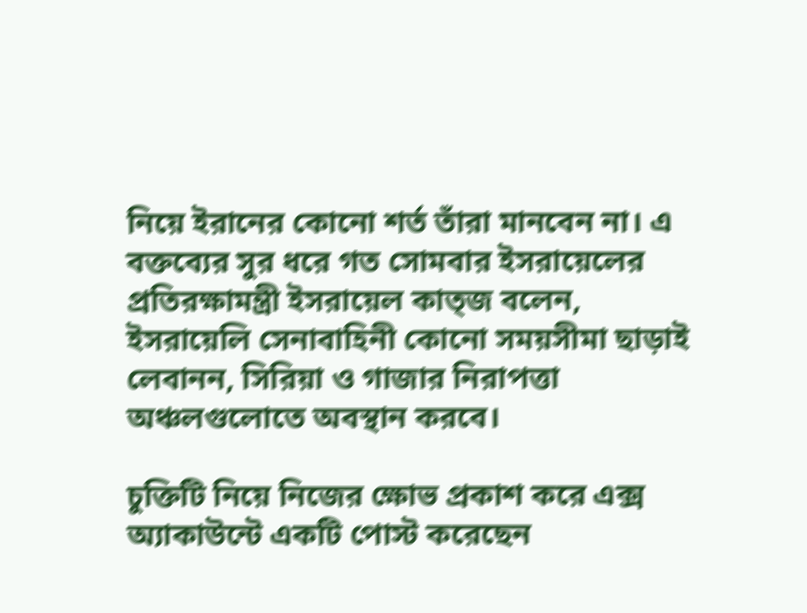নিয়ে ইরানের কোনো শর্ত তাঁরা মানবেন না। এ বক্তব্যের সুর ধরে গত সোমবার ইসরায়েলের প্রতিরক্ষামন্ত্রী ইসরায়েল কাত্জ বলেন, ইসরায়েলি সেনাবাহিনী কোনো সময়সীমা ছাড়াই লেবানন, সিরিয়া ও গাজার নিরাপত্তা অঞ্চলগুলোতে অবস্থান করবে।

চুক্তিটি নিয়ে নিজের ক্ষোভ প্রকাশ করে এক্স অ্যাকাউন্টে একটি পোস্ট করেছেন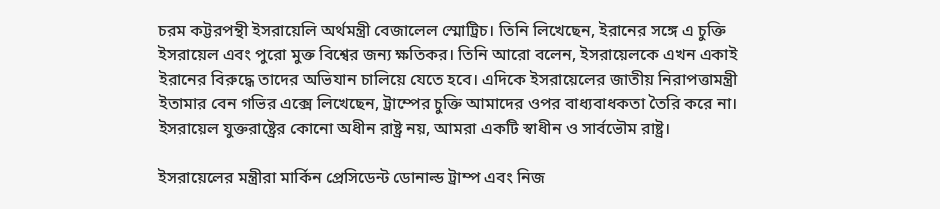চরম কট্টরপন্থী ইসরায়েলি অর্থমন্ত্রী বেজালেল স্মোট্রিচ। তিনি লিখেছেন, ইরানের সঙ্গে এ চুক্তি ইসরায়েল এবং পুরো মুক্ত বিশ্বের জন্য ক্ষতিকর। তিনি আরো বলেন, ইসরায়েলকে এখন একাই ইরানের বিরুদ্ধে তাদের অভিযান চালিয়ে যেতে হবে। এদিকে ইসরায়েলের জাতীয় নিরাপত্তামন্ত্রী ইতামার বেন গভির এক্সে লিখেছেন, ট্রাম্পের চুক্তি আমাদের ওপর বাধ্যবাধকতা তৈরি করে না। ইসরায়েল যুক্তরাষ্ট্রের কোনো অধীন রাষ্ট্র নয়, আমরা একটি স্বাধীন ও সার্বভৌম রাষ্ট্র।

ইসরায়েলের মন্ত্রীরা মার্কিন প্রেসিডেন্ট ডোনাল্ড ট্রাম্প এবং নিজ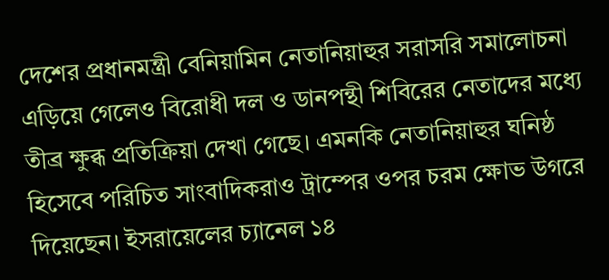দেশের প্রধানমন্ত্রী বেনিয়ামিন নেতানিয়াহুর সরাসরি সমালোচনা এড়িয়ে গেলেও বিরোধী দল ও ডানপন্থী শিবিরের নেতাদের মধ্যে তীব্র ক্ষুব্ধ প্রতিক্রিয়া দেখা গেছে। এমনকি নেতানিয়াহুর ঘনিষ্ঠ হিসেবে পরিচিত সাংবাদিকরাও ট্রাম্পের ওপর চরম ক্ষোভ উগরে দিয়েছেন। ইসরায়েলের চ্যানেল ১৪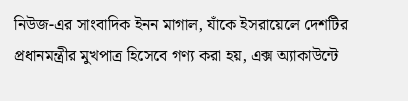নিউজ-এর সাংবাদিক ইনন মাগাল, যাঁকে ইসরায়েলে দেশটির প্রধানমন্ত্রীর মুখপাত্র হিসেবে গণ্য করা হয়, এক্স অ্যাকাউন্টে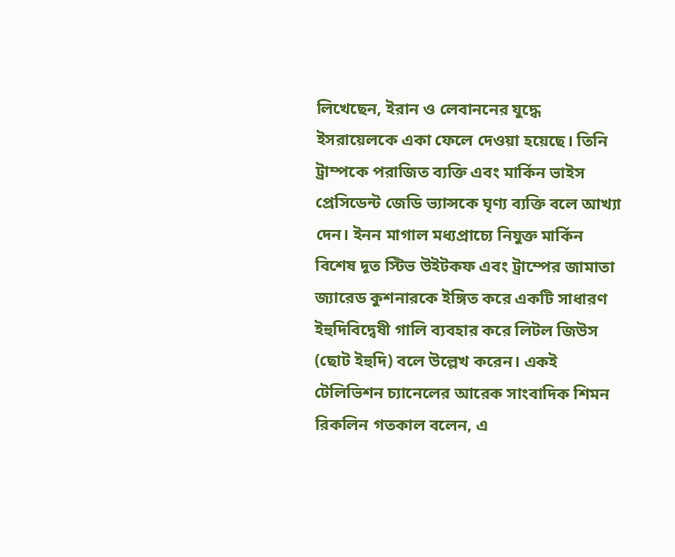লিখেছেন, ইরান ও লেবাননের যুদ্ধে ইসরায়েলকে একা ফেলে দেওয়া হয়েছে। তিনি ট্রাম্পকে পরাজিত ব্যক্তি এবং মার্কিন ভাইস প্রেসিডেন্ট জেডি ভ্যান্সকে ঘৃণ্য ব্যক্তি বলে আখ্যা দেন। ইনন মাগাল মধ্যপ্রাচ্যে নিযুক্ত মার্কিন বিশেষ দূত স্টিভ উইটকফ এবং ট্রাম্পের জামাতা জ্যারেড কুশনারকে ইঙ্গিত করে একটি সাধারণ ইহুদিবিদ্বেষী গালি ব্যবহার করে লিটল জিউস (ছোট ইহুদি) বলে উল্লেখ করেন। একই টেলিভিশন চ্যানেলের আরেক সাংবাদিক শিমন রিকলিন গতকাল বলেন, এ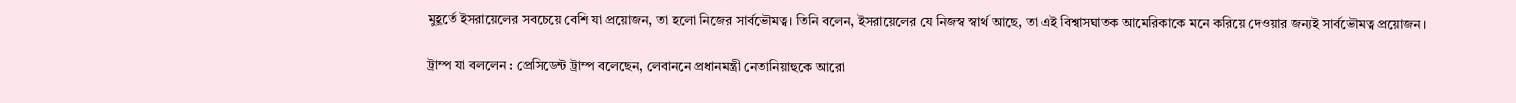মুহূর্তে ইসরায়েলের সবচেয়ে বেশি যা প্রয়োজন, তা হলো নিজের সার্বভৌমত্ব। তিনি বলেন, ইসরায়েলের যে নিজস্ব স্বার্থ আছে, তা এই বিশ্বাসঘাতক আমেরিকাকে মনে করিয়ে দেওয়ার জন্যই সার্বভৌমত্ব প্রয়োজন।

ট্রাম্প যা বললেন : প্রেসিডেন্ট ট্রাম্প বলেছেন, লেবাননে প্রধানমন্ত্রী নেতানিয়াহুকে আরো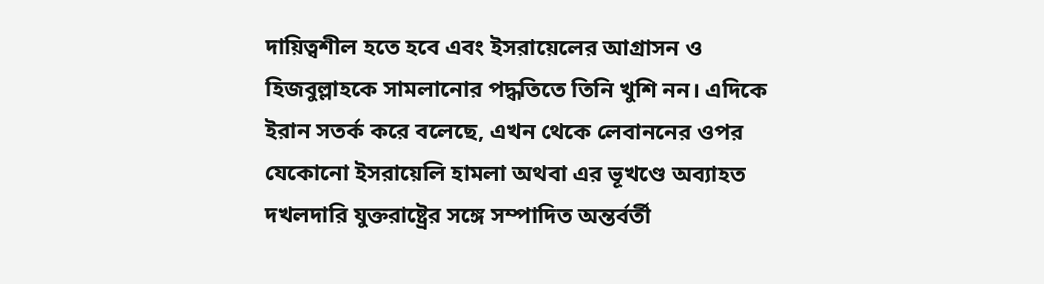দায়িত্বশীল হতে হবে এবং ইসরায়েলের আগ্রাসন ও হিজবুল্লাহকে সামলানোর পদ্ধতিতে তিনি খুশি নন। এদিকে ইরান সতর্ক করে বলেছে, এখন থেকে লেবাননের ওপর যেকোনো ইসরায়েলি হামলা অথবা এর ভূখণ্ডে অব্যাহত দখলদারি যুক্তরাষ্ট্রের সঙ্গে সম্পাদিত অন্তর্বর্তী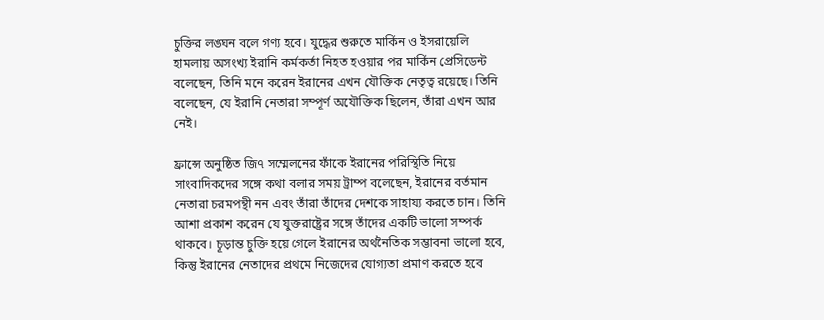চুক্তির লঙ্ঘন বলে গণ্য হবে। যুদ্ধের শুরুতে মার্কিন ও ইসরায়েলি হামলায় অসংখ্য ইরানি কর্মকর্তা নিহত হওয়ার পর মার্কিন প্রেসিডেন্ট বলেছেন, তিনি মনে করেন ইরানের এখন যৌক্তিক নেতৃত্ব রয়েছে। তিনি বলেছেন, যে ইরানি নেতারা সম্পূর্ণ অযৌক্তিক ছিলেন, তাঁরা এখন আর নেই।

ফ্রান্সে অনুষ্ঠিত জি৭ সম্মেলনের ফাঁকে ইরানের পরিস্থিতি নিয়ে সাংবাদিকদের সঙ্গে কথা বলার সময় ট্রাম্প বলেছেন, ইরানের বর্তমান নেতারা চরমপন্থী নন এবং তাঁরা তাঁদের দেশকে সাহায্য করতে চান। তিনি আশা প্রকাশ করেন যে যুক্তরাষ্ট্রের সঙ্গে তাঁদের একটি ভালো সম্পর্ক থাকবে। চূড়ান্ত চুক্তি হয়ে গেলে ইরানের অর্থনৈতিক সম্ভাবনা ভালো হবে, কিন্তু ইরানের নেতাদের প্রথমে নিজেদের যোগ্যতা প্রমাণ করতে হবে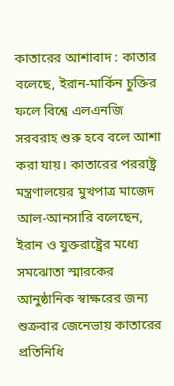কাতারের আশাবাদ : কাতার বলেছে, ইরান-মার্কিন চুক্তির ফলে বিশ্বে এলএনজি সরবরাহ শুরু হবে বলে আশা করা যায়। কাতারের পররাষ্ট্র মন্ত্রণালয়ের মুখপাত্র মাজেদ আল-আনসারি বলেছেন, ইরান ও যুক্তরাষ্ট্রের মধ্যে সমঝোতা স্মারকের আনুষ্ঠানিক স্বাক্ষরের জন্য শুক্রবার জেনেভায় কাতারের প্রতিনিধি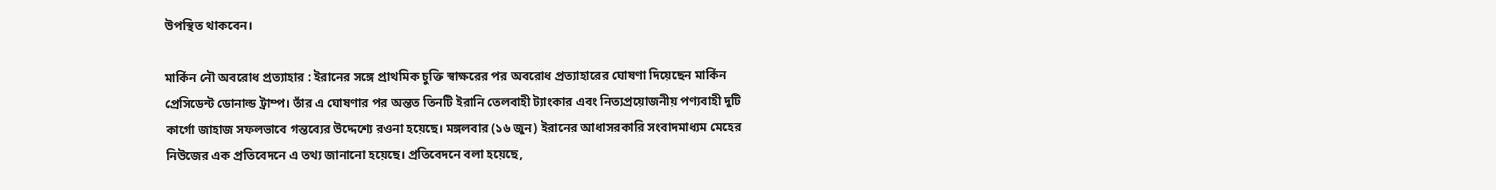উপস্থিত থাকবেন।

মার্কিন নৌ অবরোধ প্রত্যাহার : ইরানের সঙ্গে প্রাথমিক চুক্তি স্বাক্ষরের পর অবরোধ প্রত্যাহারের ঘোষণা দিয়েছেন মার্কিন প্রেসিডেন্ট ডোনাল্ড ট্রাম্প। তাঁর এ ঘোষণার পর অন্তত তিনটি ইরানি তেলবাহী ট্যাংকার এবং নিত্যপ্রয়োজনীয় পণ্যবাহী দুটি কার্গো জাহাজ সফলভাবে গন্তব্যের উদ্দেশ্যে রওনা হয়েছে। মঙ্গলবার (১৬ জুন) ইরানের আধাসরকারি সংবাদমাধ্যম মেহের নিউজের এক প্রতিবেদনে এ তথ্য জানানো হয়েছে। প্রতিবেদনে বলা হয়েছে,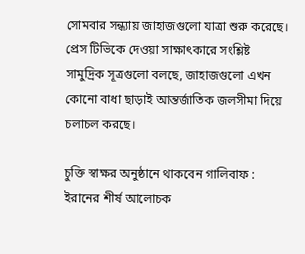সোমবার সন্ধ্যায় জাহাজগুলো যাত্রা শুরু করেছে। প্রেস টিভিকে দেওয়া সাক্ষাৎকারে সংশ্লিষ্ট সামুদ্রিক সূত্রগুলো বলছে, জাহাজগুলো এখন কোনো বাধা ছাড়াই আন্তর্জাতিক জলসীমা দিয়ে চলাচল করছে।

চুক্তি স্বাক্ষর অনুষ্ঠানে থাকবেন গালিবাফ : ইরানের শীর্ষ আলোচক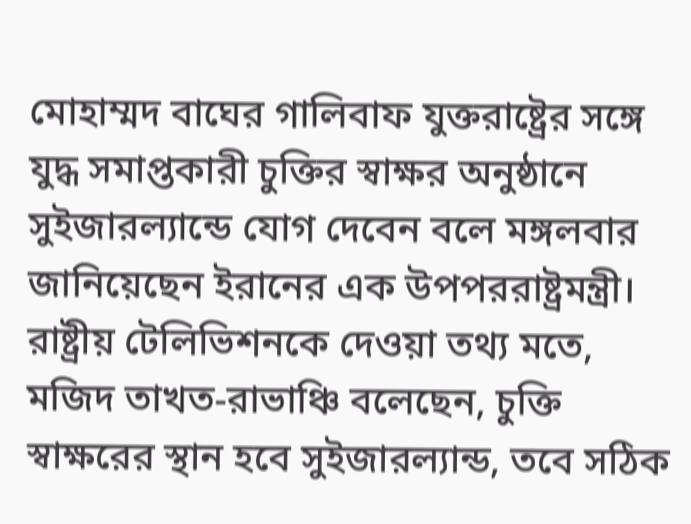মোহাম্মদ বাঘের গালিবাফ যুক্তরাষ্ট্রের সঙ্গে যুদ্ধ সমাপ্তকারী চুক্তির স্বাক্ষর অনুষ্ঠানে সুইজারল্যান্ডে যোগ দেবেন বলে মঙ্গলবার জানিয়েছেন ইরানের এক উপপররাষ্ট্রমন্ত্রী। রাষ্ট্রীয় টেলিভিশনকে দেওয়া তথ্য মতে, মজিদ তাখত-রাভাঞ্চি বলেছেন, চুক্তি স্বাক্ষরের স্থান হবে সুইজারল্যান্ড, তবে সঠিক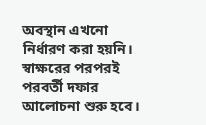অবস্থান এখনো নির্ধারণ করা হয়নি। স্বাক্ষরের পরপরই পরবর্তী দফার আলোচনা শুরু হবে।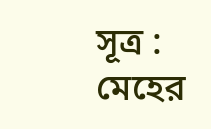সূত্র : মেহের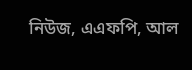নিউজ, এএফপি, আল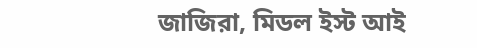জাজিরা, মিডল ইস্ট আই